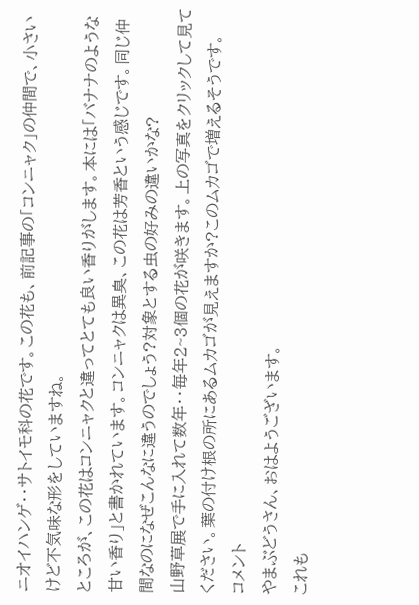ニオイハンゲ・・サトイモ科の花です。この花も、前記事の「コンニャク」の仲間で、小さいけど不気味な形をしていますね。
ところが、この花はコンニャクと違ってとても良い香りがします。本には「バナナのような甘い香り」と書かれています。コンニャクは異臭、この花は芳香という感じです。同じ仲間なのになぜこんなに違うのでしょう?対象とする虫の好みの違いかな?
山野草展で手に入れて数年・・毎年2~3個の花が咲きます。上の写真をクリックして見てください。葉の付け根の所にあるムカゴが見えますか?このムカゴで増えるそうです。
コメント
やまぶどうさん、おはようございます。
これも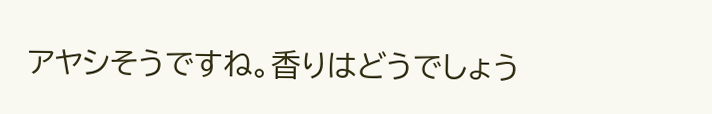アヤシそうですね。香りはどうでしょう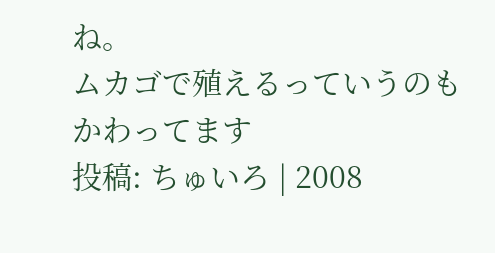ね。
ムカゴで殖えるっていうのもかわってます
投稿: ちゅいろ | 2008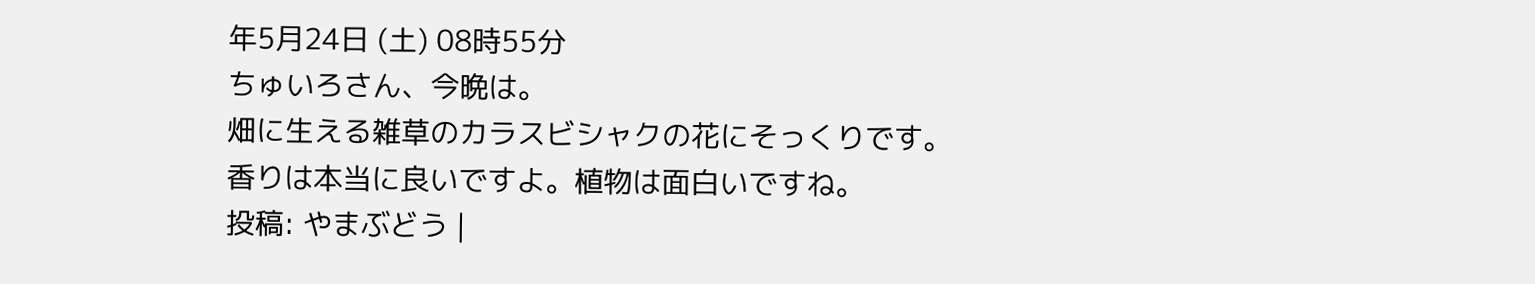年5月24日 (土) 08時55分
ちゅいろさん、今晩は。
畑に生える雑草のカラスビシャクの花にそっくりです。香りは本当に良いですよ。植物は面白いですね。
投稿: やまぶどう |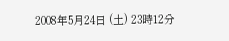2008年5月24日 (土) 23時12分